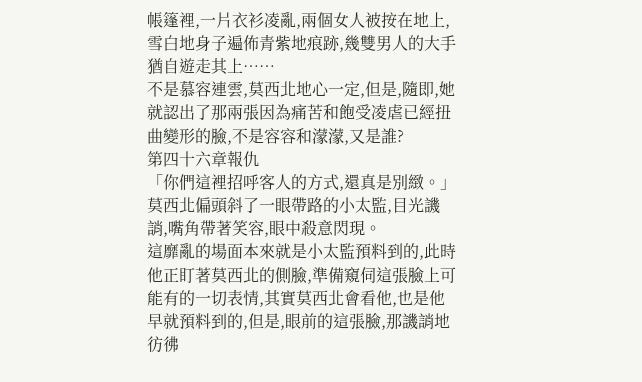帳篷裡,一片衣衫凌亂,兩個女人被按在地上,雪白地身子遍佈青紫地痕跡,幾雙男人的大手猶自遊走其上……
不是慕容連雲,莫西北地心一定,但是,隨即,她就認出了那兩張因為痛苦和飽受凌虐已經扭曲變形的臉,不是容容和濛濛,又是誰?
第四十六章報仇
「你們這裡招呼客人的方式,還真是別緻。」莫西北偏頭斜了一眼帶路的小太監,目光譏誚,嘴角帶著笑容,眼中殺意閃現。
這靡亂的場面本來就是小太監預料到的,此時他正盯著莫西北的側臉,準備窺伺這張臉上可能有的一切表情,其實莫西北會看他,也是他早就預料到的,但是,眼前的這張臉,那譏誚地彷彿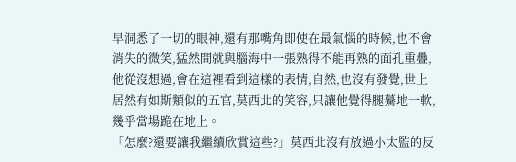早洞悉了一切的眼神,還有那嘴角即使在最氣惱的時候,也不會消失的微笑,猛然間就與腦海中一張熟得不能再熟的面孔重疊,他從沒想過,會在這裡看到這樣的表情,自然,也沒有發覺,世上居然有如斯類似的五官,莫西北的笑容,只讓他覺得腿驀地一軟,幾乎當場跪在地上。
「怎麼?還要讓我繼續欣賞這些?」莫西北沒有放過小太監的反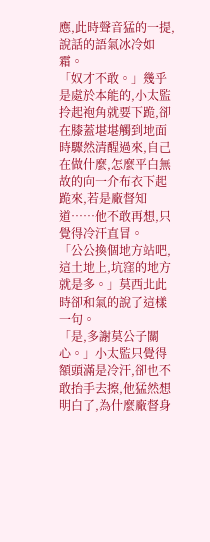應,此時聲音猛的一提,說話的語氣冰冷如霜。
「奴才不敢。」幾乎是處於本能的,小太監拎起袍角就要下跪,卻在膝蓋堪堪觸到地面時驟然清醒過來,自己在做什麼,怎麼平白無故的向一介布衣下起跪來,若是廠督知道……他不敢再想,只覺得冷汗直冒。
「公公換個地方站吧,這土地上,坑窪的地方就是多。」莫西北此時卻和氣的說了這樣一句。
「是,多謝莫公子關心。」小太監只覺得額頭滿是冷汗,卻也不敢抬手去擦,他猛然想明白了,為什麼廠督身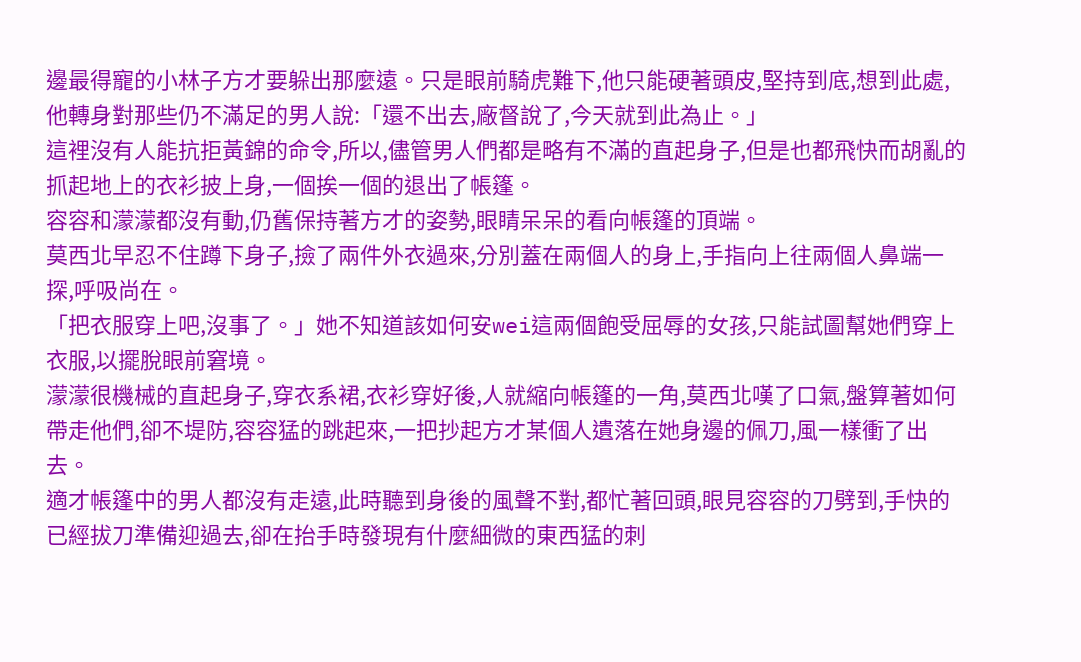邊最得寵的小林子方才要躲出那麼遠。只是眼前騎虎難下,他只能硬著頭皮,堅持到底,想到此處,他轉身對那些仍不滿足的男人說:「還不出去,廠督說了,今天就到此為止。」
這裡沒有人能抗拒黃錦的命令,所以,儘管男人們都是略有不滿的直起身子,但是也都飛快而胡亂的抓起地上的衣衫披上身,一個挨一個的退出了帳篷。
容容和濛濛都沒有動,仍舊保持著方才的姿勢,眼睛呆呆的看向帳篷的頂端。
莫西北早忍不住蹲下身子,撿了兩件外衣過來,分別蓋在兩個人的身上,手指向上往兩個人鼻端一探,呼吸尚在。
「把衣服穿上吧,沒事了。」她不知道該如何安wei這兩個飽受屈辱的女孩,只能試圖幫她們穿上衣服,以擺脫眼前窘境。
濛濛很機械的直起身子,穿衣系裙,衣衫穿好後,人就縮向帳篷的一角,莫西北嘆了口氣,盤算著如何帶走他們,卻不堤防,容容猛的跳起來,一把抄起方才某個人遺落在她身邊的佩刀,風一樣衝了出去。
適才帳篷中的男人都沒有走遠,此時聽到身後的風聲不對,都忙著回頭,眼見容容的刀劈到,手快的已經拔刀準備迎過去,卻在抬手時發現有什麼細微的東西猛的刺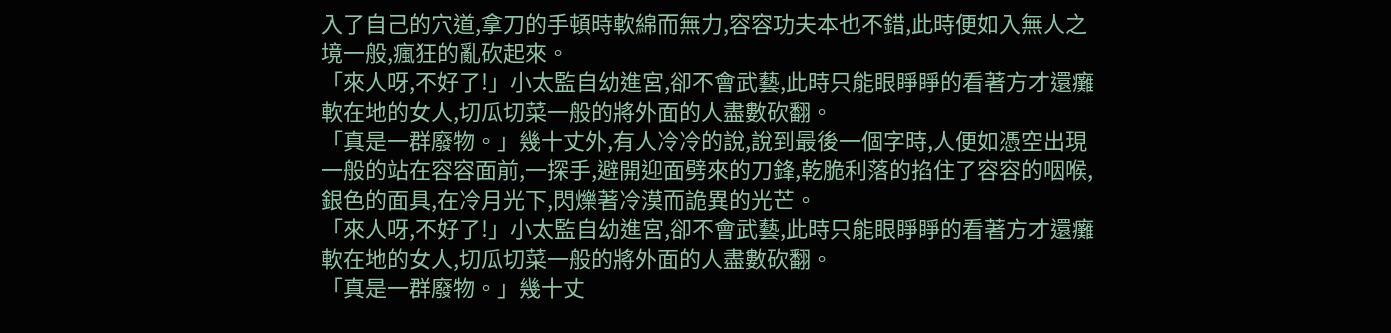入了自己的穴道,拿刀的手頓時軟綿而無力,容容功夫本也不錯,此時便如入無人之境一般,瘋狂的亂砍起來。
「來人呀,不好了!」小太監自幼進宮,卻不會武藝,此時只能眼睜睜的看著方才還癱軟在地的女人,切瓜切菜一般的將外面的人盡數砍翻。
「真是一群廢物。」幾十丈外,有人冷冷的說,說到最後一個字時,人便如憑空出現一般的站在容容面前,一探手,避開迎面劈來的刀鋒,乾脆利落的掐住了容容的咽喉,銀色的面具,在冷月光下,閃爍著冷漠而詭異的光芒。
「來人呀,不好了!」小太監自幼進宮,卻不會武藝,此時只能眼睜睜的看著方才還癱軟在地的女人,切瓜切菜一般的將外面的人盡數砍翻。
「真是一群廢物。」幾十丈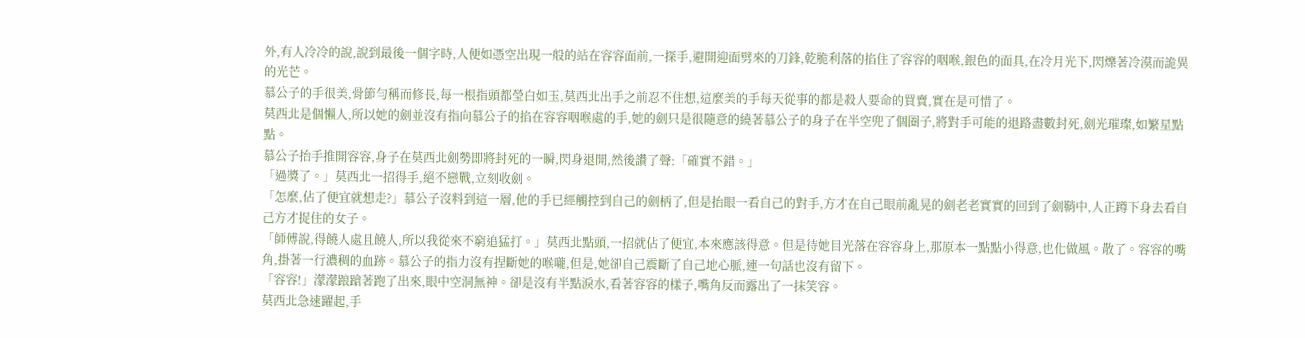外,有人冷冷的說,說到最後一個字時,人便如憑空出現一般的站在容容面前,一探手,避開迎面劈來的刀鋒,乾脆利落的掐住了容容的咽喉,銀色的面具,在冷月光下,閃爍著冷漠而詭異的光芒。
慕公子的手很美,骨節勻稱而修長,每一根指頭都瑩白如玉,莫西北出手之前忍不住想,這麼美的手每天從事的都是殺人要命的買賣,實在是可惜了。
莫西北是個懶人,所以她的劍並沒有指向慕公子的掐在容容咽喉處的手,她的劍只是很隨意的繞著慕公子的身子在半空兜了個圈子,將對手可能的退路盡數封死,劍光璀璨,如繁星點點。
慕公子抬手推開容容,身子在莫西北劍勢即將封死的一瞬,閃身退開,然後讚了聲:「確實不錯。」
「過獎了。」莫西北一招得手,絕不戀戰,立刻收劍。
「怎麼,佔了便宜就想走?」慕公子沒料到這一層,他的手已經觸控到自己的劍柄了,但是抬眼一看自己的對手,方才在自己眼前亂晃的劍老老實實的回到了劍鞘中,人正蹲下身去看自己方才捉住的女子。
「師傅說,得饒人處且饒人,所以我從來不窮追猛打。」莫西北點頭,一招就佔了便宜,本來應該得意。但是待她目光落在容容身上,那原本一點點小得意,也化做風。散了。容容的嘴角,掛著一行濃稠的血跡。慕公子的指力沒有捏斷她的喉嚨,但是,她卻自己震斷了自己地心脈,連一句話也沒有留下。
「容容!」濛濛踉蹌著跑了出來,眼中空洞無神。卻是沒有半點淚水,看著容容的樣子,嘴角反而露出了一抹笑容。
莫西北急速躍起,手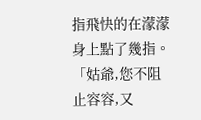指飛快的在濛濛身上點了幾指。「姑爺,您不阻止容容,又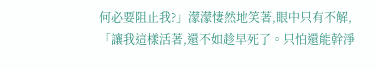何必要阻止我?」濛濛悽然地笑著,眼中只有不解,「讓我這樣活著,還不如趁早死了。只怕還能幹淨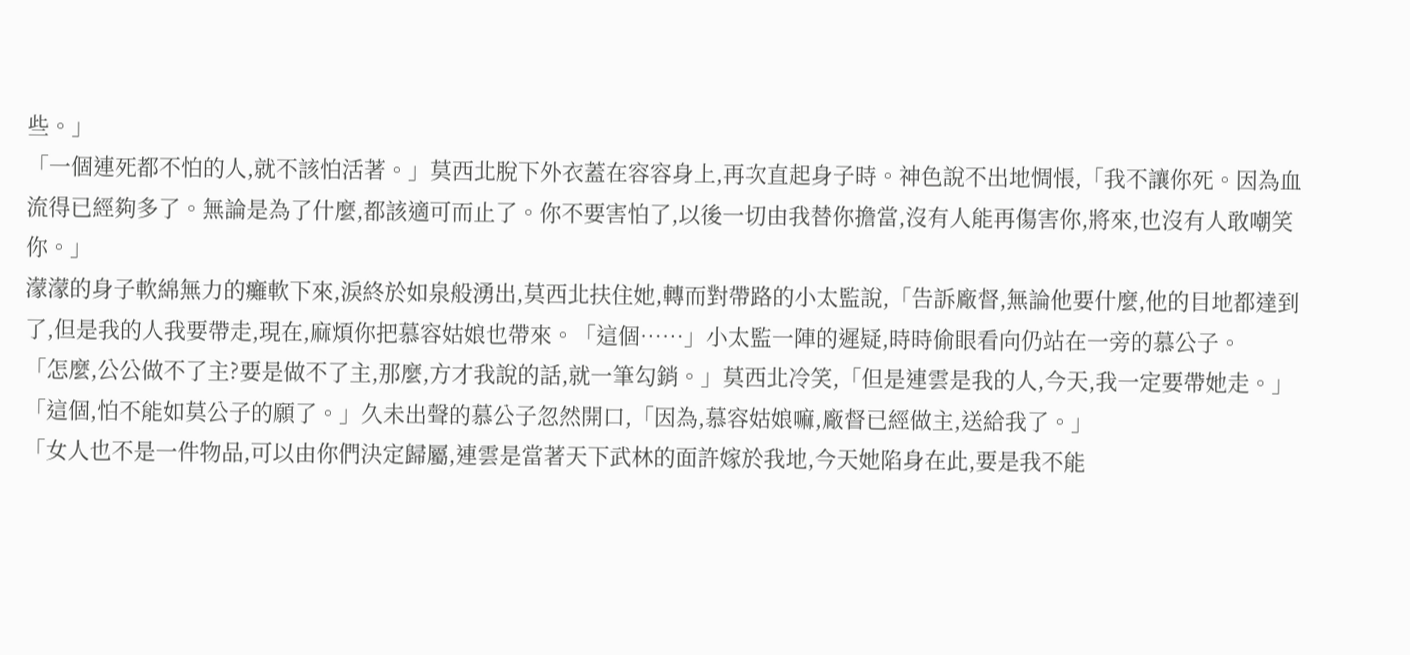些。」
「一個連死都不怕的人,就不該怕活著。」莫西北脫下外衣蓋在容容身上,再次直起身子時。神色說不出地惆悵,「我不讓你死。因為血流得已經夠多了。無論是為了什麼,都該適可而止了。你不要害怕了,以後一切由我替你擔當,沒有人能再傷害你,將來,也沒有人敢嘲笑你。」
濛濛的身子軟綿無力的癱軟下來,淚終於如泉般湧出,莫西北扶住她,轉而對帶路的小太監說,「告訴廠督,無論他要什麼,他的目地都達到了,但是我的人我要帶走,現在,麻煩你把慕容姑娘也帶來。「這個……」小太監一陣的遲疑,時時偷眼看向仍站在一旁的慕公子。
「怎麼,公公做不了主?要是做不了主,那麼,方才我說的話,就一筆勾銷。」莫西北冷笑,「但是連雲是我的人,今天,我一定要帶她走。」
「這個,怕不能如莫公子的願了。」久未出聲的慕公子忽然開口,「因為,慕容姑娘嘛,廠督已經做主,送給我了。」
「女人也不是一件物品,可以由你們決定歸屬,連雲是當著天下武林的面許嫁於我地,今天她陷身在此,要是我不能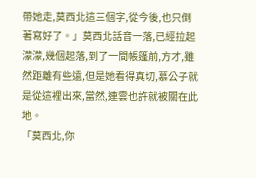帶她走,莫西北這三個字,從今後,也只倒著寫好了。」莫西北話音一落,已經拉起濛濛,幾個起落,到了一間帳篷前,方才,雖然距離有些遠,但是她看得真切,慕公子就是從這裡出來,當然,連雲也許就被關在此地。
「莫西北,你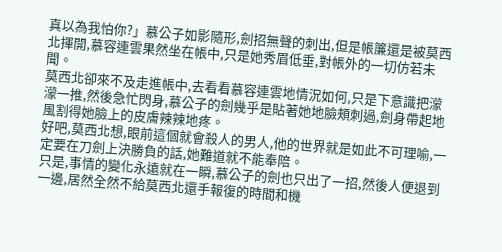真以為我怕你?」慕公子如影隨形,劍招無聲的刺出,但是帳簾還是被莫西北揮開,慕容連雲果然坐在帳中,只是她秀眉低垂,對帳外的一切仿若未聞。
莫西北卻來不及走進帳中,去看看慕容連雲地情況如何,只是下意識把濛濛一推,然後急忙閃身,慕公子的劍幾乎是貼著她地臉頰刺過,劍身帶起地風割得她臉上的皮膚辣辣地疼。
好吧,莫西北想,眼前這個就會殺人的男人,他的世界就是如此不可理喻,一定要在刀劍上決勝負的話,她難道就不能奉陪。
只是,事情的變化永遠就在一瞬,慕公子的劍也只出了一招,然後人便退到一邊,居然全然不給莫西北還手報復的時間和機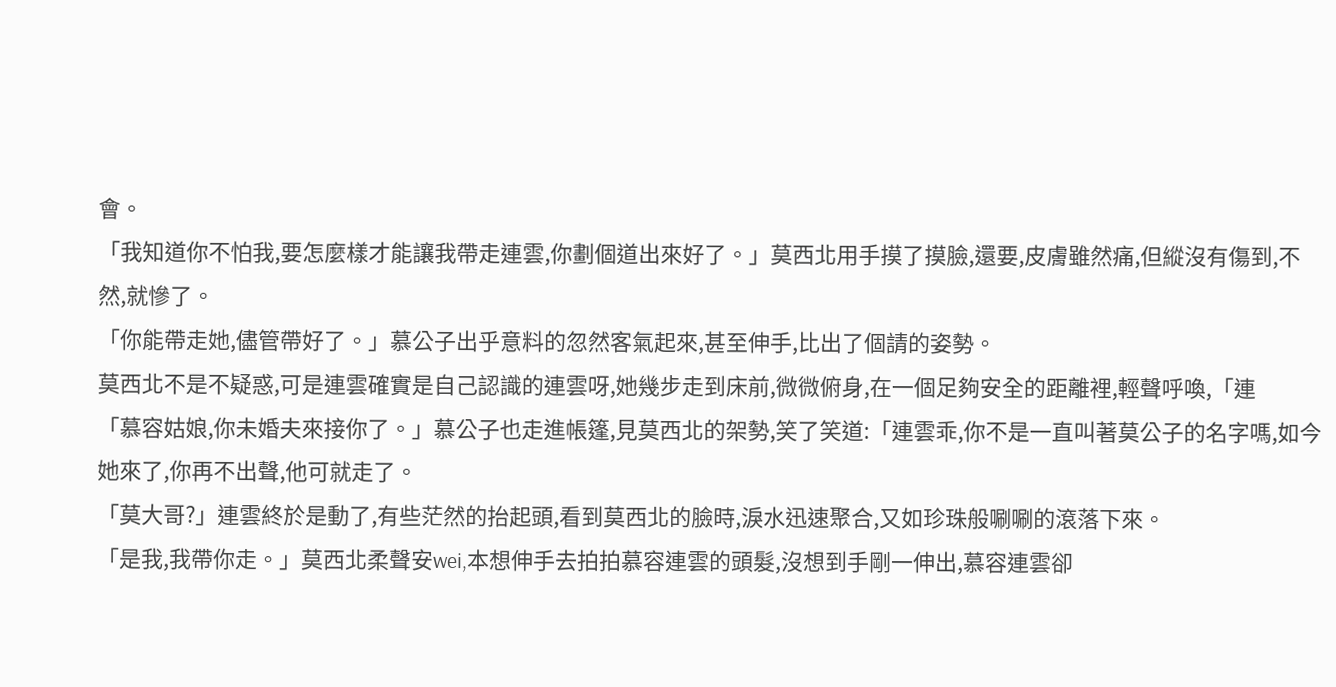會。
「我知道你不怕我,要怎麼樣才能讓我帶走連雲,你劃個道出來好了。」莫西北用手摸了摸臉,還要,皮膚雖然痛,但縱沒有傷到,不然,就慘了。
「你能帶走她,儘管帶好了。」慕公子出乎意料的忽然客氣起來,甚至伸手,比出了個請的姿勢。
莫西北不是不疑惑,可是連雲確實是自己認識的連雲呀,她幾步走到床前,微微俯身,在一個足夠安全的距離裡,輕聲呼喚,「連
「慕容姑娘,你未婚夫來接你了。」慕公子也走進帳篷,見莫西北的架勢,笑了笑道:「連雲乖,你不是一直叫著莫公子的名字嗎,如今她來了,你再不出聲,他可就走了。
「莫大哥?」連雲終於是動了,有些茫然的抬起頭,看到莫西北的臉時,淚水迅速聚合,又如珍珠般唰唰的滾落下來。
「是我,我帶你走。」莫西北柔聲安wei,本想伸手去拍拍慕容連雲的頭髮,沒想到手剛一伸出,慕容連雲卻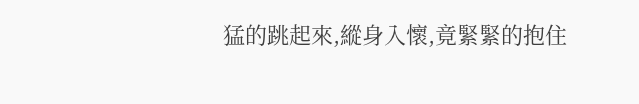猛的跳起來,縱身入懷,竟緊緊的抱住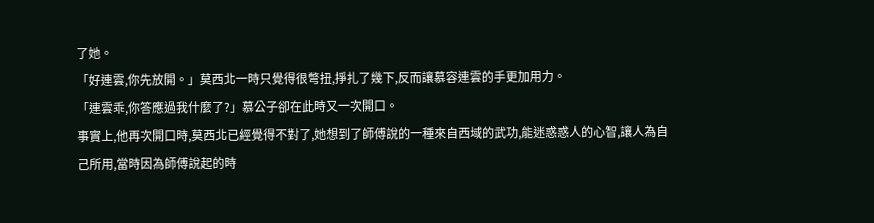了她。
「好連雲,你先放開。」莫西北一時只覺得很彆扭,掙扎了幾下,反而讓慕容連雲的手更加用力。
「連雲乖,你答應過我什麼了?」慕公子卻在此時又一次開口。
事實上,他再次開口時,莫西北已經覺得不對了,她想到了師傅說的一種來自西域的武功,能迷惑惑人的心智,讓人為自己所用,當時因為師傅說起的時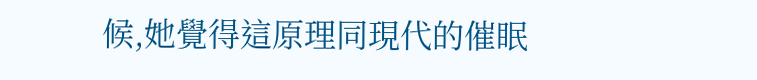候,她覺得這原理同現代的催眠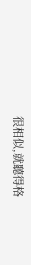很相似,就聽得格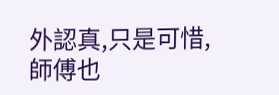外認真,只是可惜,師傅也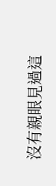沒有親眼見過這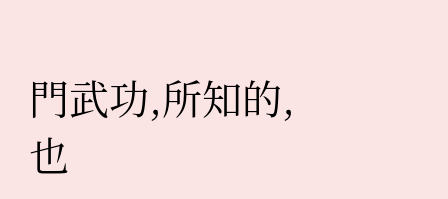門武功,所知的,也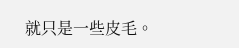就只是一些皮毛。